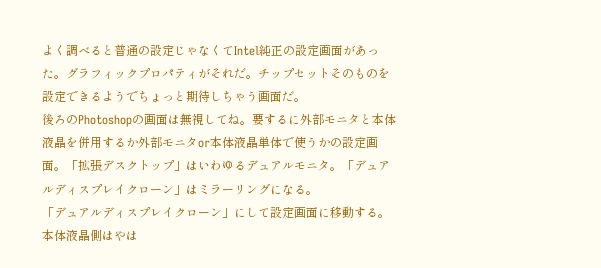よく調べると普通の設定じゃなくてIntel純正の設定画面があった。グラフィックプロパティがそれだ。チップセットそのものを設定できるようでちょっと期待しちゃう画面だ。
後ろのPhotoshopの画面は無視してね。要するに外部モニタと本体液晶を併用するか外部モニタor本体液晶単体で使うかの設定画面。「拡張デスクトップ」はいわゆるデュアルモニタ。「デュアルディスプレイクローン」はミラーリングになる。
「デュアルディスプレイクローン」にして設定画面に移動する。本体液晶側はやは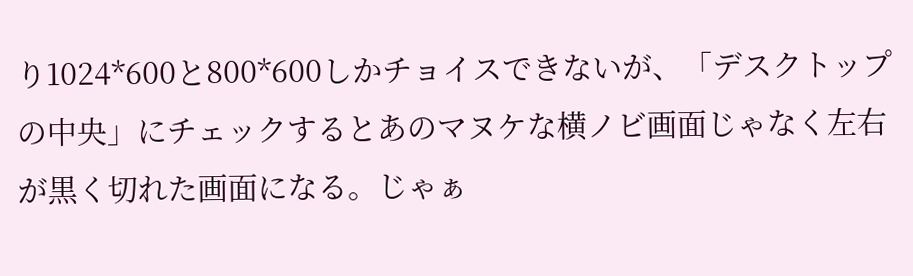り1024*600と800*600しかチョイスできないが、「デスクトップの中央」にチェックするとあのマヌケな横ノビ画面じゃなく左右が黒く切れた画面になる。じゃぁ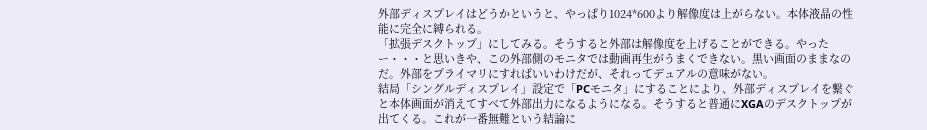外部ディスプレイはどうかというと、やっぱり1024*600より解像度は上がらない。本体液晶の性能に完全に縛られる。
「拡張デスクトップ」にしてみる。そうすると外部は解像度を上げることができる。やったー・・・と思いきや、この外部側のモニタでは動画再生がうまくできない。黒い画面のままなのだ。外部をプライマリにすればいいわけだが、それってデュアルの意味がない。
結局「シングルディスプレイ」設定で「PCモニタ」にすることにより、外部ディスプレイを繋ぐと本体画面が消えてすべて外部出力になるようになる。そうすると普通にXGAのデスクトップが出てくる。これが一番無難という結論に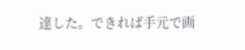達した。できれば手元で画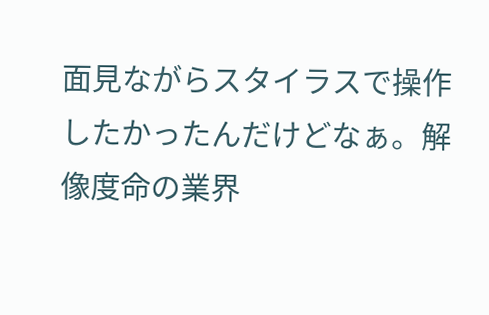面見ながらスタイラスで操作したかったんだけどなぁ。解像度命の業界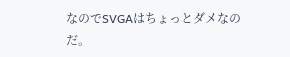なのでSVGAはちょっとダメなのだ。